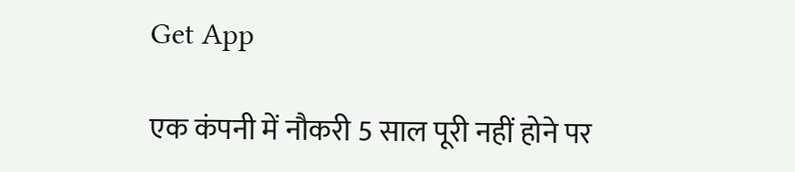Get App

एक कंपनी में नौकरी 5 साल पूरी नहीं होने पर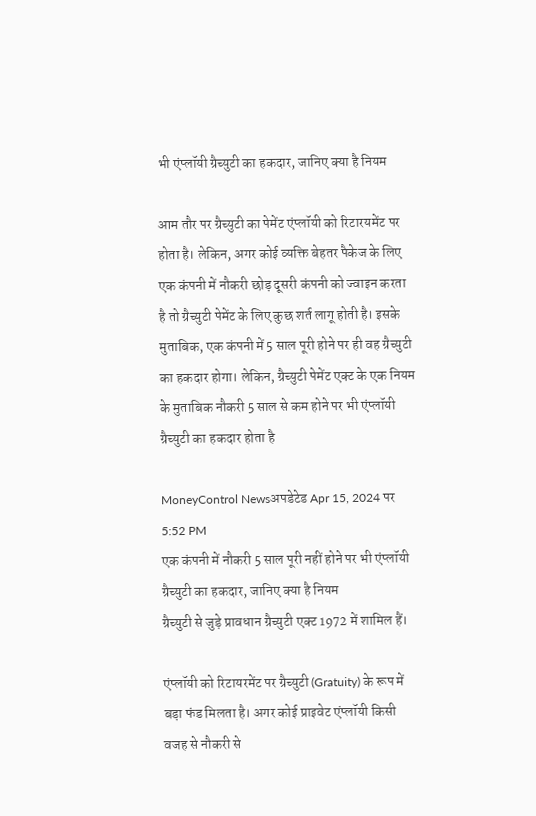भी एंप्लॉयी ग्रैच्युटी का हकदार, जानिए क्या है नियम

आम तौर पर ग्रैच्युटी का पेमेंट एंप्लॉयी को रिटारयमेंट पर होता है। लेकिन, अगर कोई व्यक्ति बेहतर पैकेज के लिए एक कंपनी में नौकरी छोड़ दूसरी कंपनी को ज्वाइन करता है तो ग्रैच्युटी पेमेंट के लिए कुछ शर्त लागू होती है। इसके मुताबिक, एक कंपनी में 5 साल पूरी होने पर ही वह ग्रैच्युटी का हकदार होगा। लेकिन, ग्रैच्युटी पेमेंट एक्ट के एक नियम के मुताबिक नौकरी 5 साल से कम होने पर भी एंप्लॉयी ग्रैच्युटी का हकदार होता है

MoneyControl Newsअपडेटेड Apr 15, 2024 पर 5:52 PM
एक कंपनी में नौकरी 5 साल पूरी नहीं होने पर भी एंप्लॉयी ग्रैच्युटी का हकदार, जानिए क्या है नियम
ग्रैच्युटी से जुड़े प्रावधान ग्रैच्युटी एक्ट 1972 में शामिल हैं।

एंप्लॉयी को रिटायरमेंट पर ग्रैच्युटी (Gratuity) के रूप में बड़ा फंड मिलता है। अगर कोई प्राइवेट एंप्लॉयी किसी वजह से नौकरी से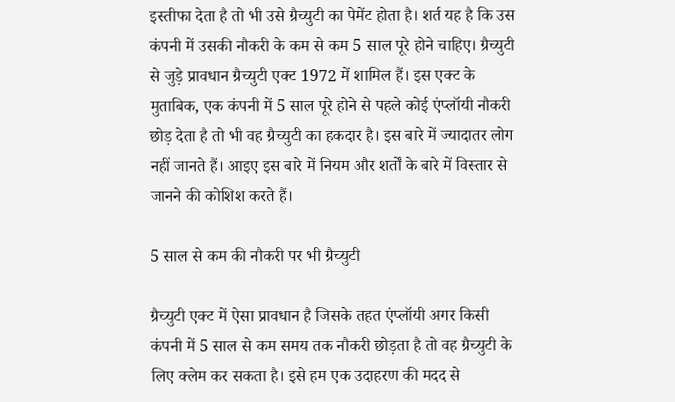इस्तीफा देता है तो भी उसे ग्रैच्युटी का पेमेंट होता है। शर्त यह है कि उस कंपनी में उसकी नौकरी के कम से कम 5 साल पूरे होने चाहिए। ग्रैच्युटी से जुड़े प्रावधान ग्रैच्युटी एक्ट 1972 में शामिल हैं। इस एक्ट के मुताबिक, एक कंपनी में 5 साल पूरे होने से पहले कोई एंप्लॉयी नौकरी छोड़ देता है तो भी वह ग्रैच्युटी का हकदार है। इस बारे में ज्यादातर लोग नहीं जानते हैं। आइए इस बारे में नियम और शर्तों के बारे में विस्तार से जानने की कोशिश करते हैं।

5 साल से कम की नौकरी पर भी ग्रैच्युटी

ग्रैच्युटी एक्ट में ऐसा प्रावधान है जिसके तहत एंप्लॉयी अगर किसी कंपनी में 5 साल से कम समय तक नौकरी छोड़ता है तो वह ग्रैच्युटी के लिए क्लेम कर सकता है। इसे हम एक उदाहरण की मदद से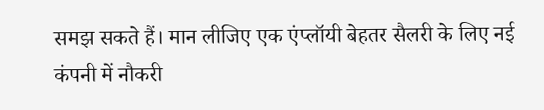समझ सकते हैं। मान लीजिए एक एंप्लॉयी बेहतर सैलरी के लिए नई कंपनी में नौकरी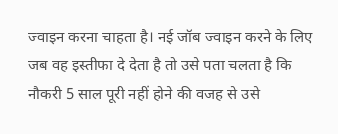ज्वाइन करना चाहता है। नई जॉब ज्वाइन करने के लिए जब वह इस्तीफा दे देता है तो उसे पता चलता है कि नौकरी 5 साल पूरी नहीं होने की वजह से उसे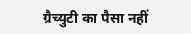ग्रैच्युटी का पैसा नहीं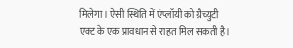मिलेगा। ऐसी स्थिति में एंप्लॉयी को ग्रैच्युटी एक्ट के एक प्रावधान से राहत मिल सकती है।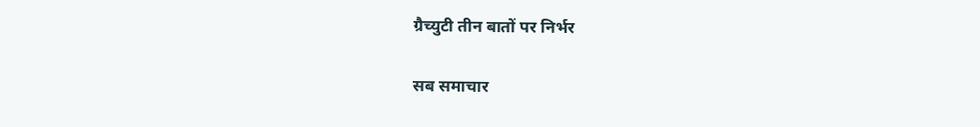ग्रैच्युटी तीन बातों पर निर्भर

सब समाचार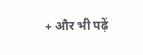+ और भी पढ़ें